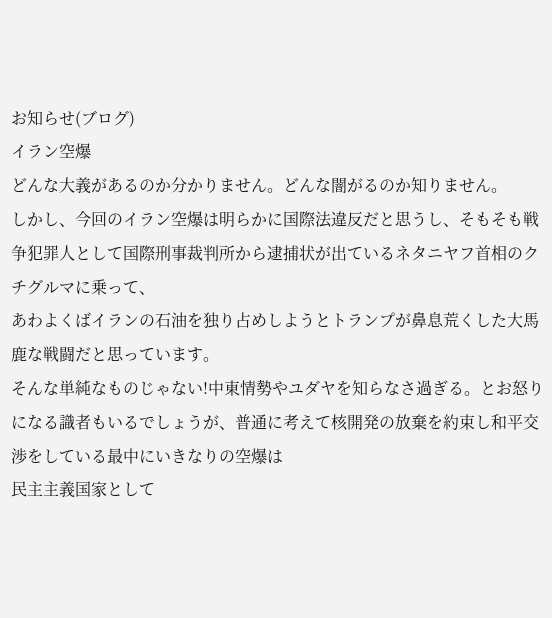お知らせ(ブログ)
イラン空爆
どんな大義があるのか分かりません。どんな闇がるのか知りません。
しかし、今回のイラン空爆は明らかに国際法違反だと思うし、そもそも戦争犯罪人として国際刑事裁判所から逮捕状が出ているネタニヤフ首相のクチグルマに乗って、
あわよくばイランの石油を独り占めしようとトランプが鼻息荒くした大馬鹿な戦闘だと思っています。
そんな単純なものじゃない!中東情勢やユダヤを知らなさ過ぎる。とお怒りになる識者もいるでしょうが、普通に考えて核開発の放棄を約束し和平交渉をしている最中にいきなりの空爆は
民主主義国家として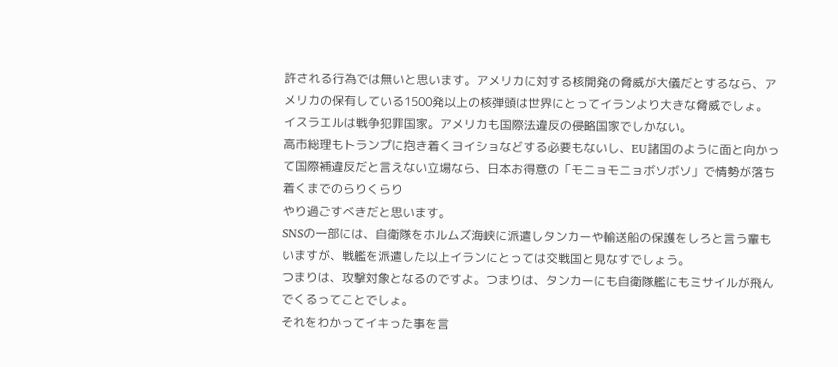許される行為では無いと思います。アメリカに対する核開発の脅威が大儀だとするなら、アメリカの保有している1500発以上の核弾頭は世界にとってイランより大きな脅威でしょ。
イスラエルは戦争犯罪国家。アメリカも国際法違反の侵略国家でしかない。
高市総理もトランプに抱き着くヨイショなどする必要もないし、EU諸国のように面と向かって国際補違反だと言えない立場なら、日本お得意の「モニョモニョボソボソ」で情勢が落ち着くまでのらりくらり
やり過ごすべきだと思います。
SNSの一部には、自衛隊をホルムズ海峡に派遣しタンカーや輸送船の保護をしろと言う輩もいますが、戦艦を派遣した以上イランにとっては交戦国と見なすでしょう。
つまりは、攻撃対象となるのですよ。つまりは、タンカーにも自衛隊艦にもミサイルが飛んでくるってことでしょ。
それをわかってイキった事を言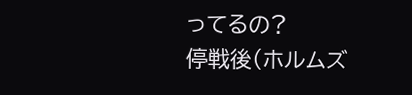ってるの?
停戦後(ホルムズ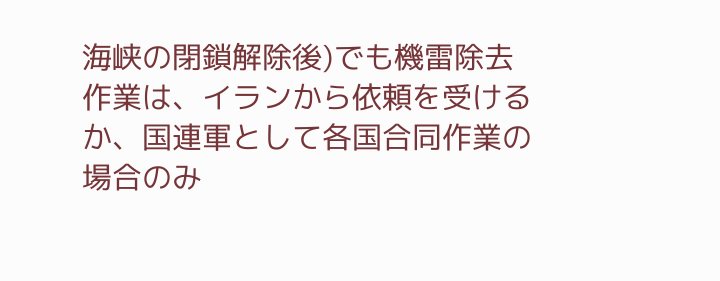海峡の閉鎖解除後)でも機雷除去作業は、イランから依頼を受けるか、国連軍として各国合同作業の場合のみ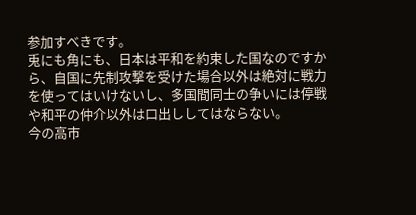参加すべきです。
兎にも角にも、日本は平和を約束した国なのですから、自国に先制攻撃を受けた場合以外は絶対に戦力を使ってはいけないし、多国間同士の争いには停戦や和平の仲介以外は口出ししてはならない。
今の高市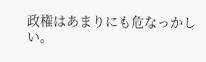政権はあまりにも危なっかしい。